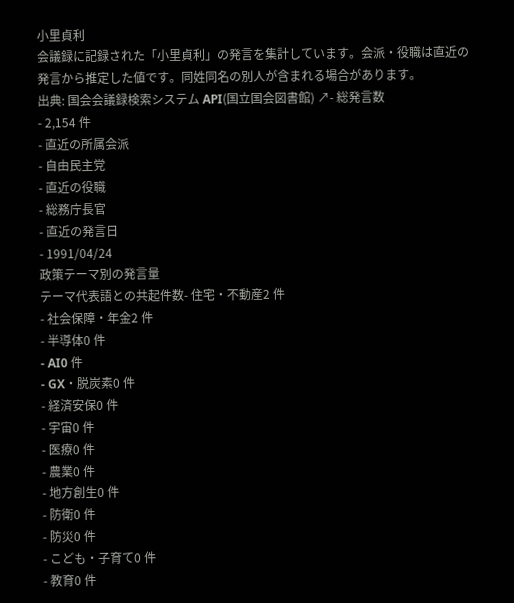小里貞利
会議録に記録された「小里貞利」の発言を集計しています。会派・役職は直近の発言から推定した値です。同姓同名の別人が含まれる場合があります。
出典: 国会会議録検索システム API(国立国会図書館) ↗- 総発言数
- 2,154 件
- 直近の所属会派
- 自由民主党
- 直近の役職
- 総務庁長官
- 直近の発言日
- 1991/04/24
政策テーマ別の発言量
テーマ代表語との共起件数- 住宅・不動産2 件
- 社会保障・年金2 件
- 半導体0 件
- AI0 件
- GX・脱炭素0 件
- 経済安保0 件
- 宇宙0 件
- 医療0 件
- 農業0 件
- 地方創生0 件
- 防衛0 件
- 防災0 件
- こども・子育て0 件
- 教育0 件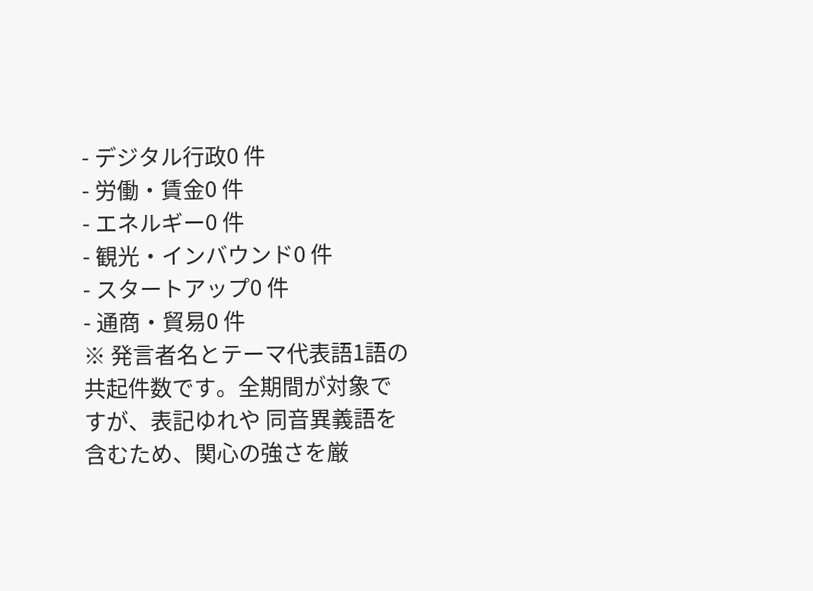- デジタル行政0 件
- 労働・賃金0 件
- エネルギー0 件
- 観光・インバウンド0 件
- スタートアップ0 件
- 通商・貿易0 件
※ 発言者名とテーマ代表語1語の共起件数です。全期間が対象ですが、表記ゆれや 同音異義語を含むため、関心の強さを厳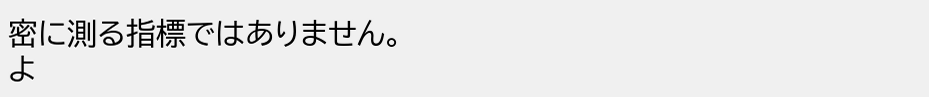密に測る指標ではありません。
よ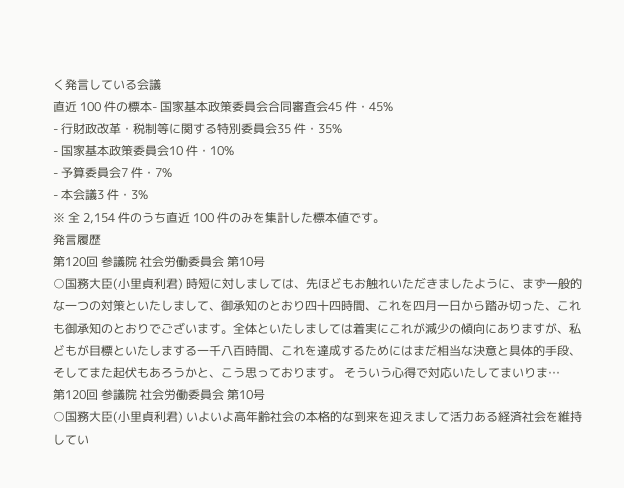く発言している会議
直近 100 件の標本- 国家基本政策委員会合同審査会45 件・45%
- 行財政改革・税制等に関する特別委員会35 件・35%
- 国家基本政策委員会10 件・10%
- 予算委員会7 件・7%
- 本会議3 件・3%
※ 全 2,154 件のうち直近 100 件のみを集計した標本値です。
発言履歴
第120回 参議院 社会労働委員会 第10号
○国務大臣(小里貞利君) 時短に対しましては、先ほどもお触れいただきましたように、まず一般的な一つの対策といたしまして、御承知のとおり四十四時間、これを四月一日から踏み切った、これも御承知のとおりでございます。全体といたしましては着実にこれが減少の傾向にありますが、私どもが目標といたしまする一千八百時間、これを達成するためにはまだ相当な決意と具体的手段、そしてまた起伏もあろうかと、こう思っております。 そういう心得で対応いたしてまいりま…
第120回 参議院 社会労働委員会 第10号
○国務大臣(小里貞利君) いよいよ高年齢社会の本格的な到来を迎えまして活力ある経済社会を維持してい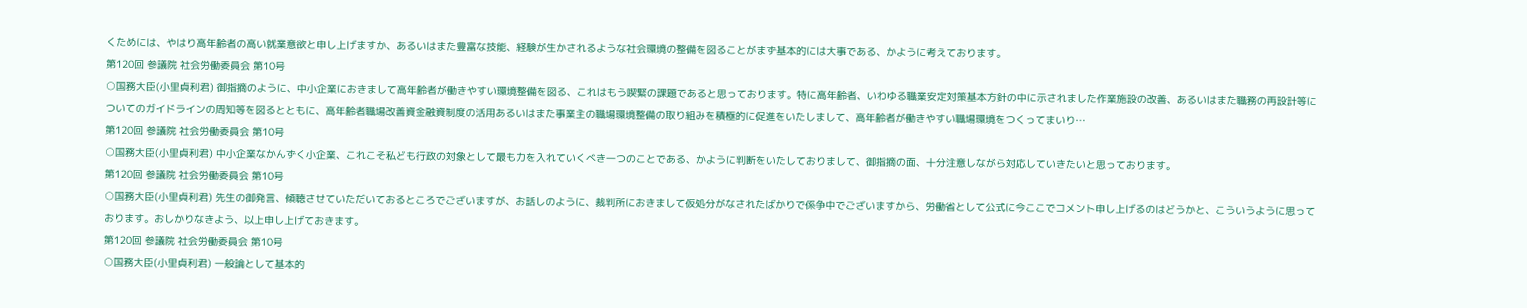くためには、やはり高年齢者の高い就業意欲と申し上げますか、あるいはまた豊富な技能、経験が生かされるような社会環境の整備を図ることがまず基本的には大事である、かように考えております。
第120回 参議院 社会労働委員会 第10号
○国務大臣(小里貞利君) 御指摘のように、中小企業におきまして高年齢者が働きやすい環境整備を図る、これはもう喫緊の課題であると思っております。特に高年齢者、いわゆる職業安定対策基本方針の中に示されました作業施設の改善、あるいはまた職務の再設計等についてのガイドラインの周知等を図るとともに、高年齢者職場改善資金融資制度の活用あるいはまた事業主の職場環境整備の取り組みを積極的に促進をいたしまして、高年齢者が働きやすい職場環境をつくってまいり…
第120回 参議院 社会労働委員会 第10号
○国務大臣(小里貞利君) 中小企業なかんずく小企業、これこそ私ども行政の対象として最も力を入れていくべき一つのことである、かように判断をいたしておりまして、御指摘の面、十分注意しながら対応していきたいと思っております。
第120回 参議院 社会労働委員会 第10号
○国務大臣(小里貞利君) 先生の御発言、傾聴させていただいておるところでございますが、お話しのように、裁判所におきまして仮処分がなされたばかりで係争中でございますから、労働省として公式に今ここでコメント申し上げるのはどうかと、こういうように思っております。おしかりなきよう、以上申し上げておきます。
第120回 参議院 社会労働委員会 第10号
○国務大臣(小里貞利君) 一般論として基本的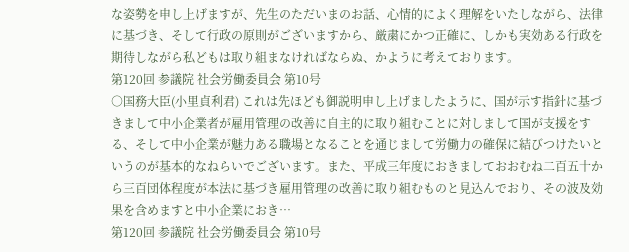な姿勢を申し上げますが、先生のただいまのお話、心情的によく理解をいたしながら、法律に基づき、そして行政の原則がございますから、厳粛にかつ正確に、しかも実効ある行政を期待しながら私どもは取り組まなければならぬ、かように考えております。
第120回 参議院 社会労働委員会 第10号
○国務大臣(小里貞利君) これは先ほども御説明申し上げましたように、国が示す指針に基づきまして中小企業者が雇用管理の改善に自主的に取り組むことに対しまして国が支援をする、そして中小企業が魅力ある職場となることを通じまして労働力の確保に結びつけたいというのが基本的なねらいでございます。また、平成三年度におきましておおむね二百五十から三百団体程度が本法に基づき雇用管理の改善に取り組むものと見込んでおり、その波及効果を含めますと中小企業におき…
第120回 参議院 社会労働委員会 第10号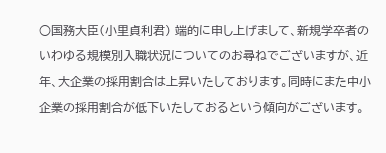○国務大臣(小里貞利君) 端的に申し上げまして、新規学卒者のいわゆる規模別入職状況についてのお尋ねでございますが、近年、大企業の採用割合は上昇いたしております。同時にまた中小企業の採用割合が低下いたしておるという傾向がございます。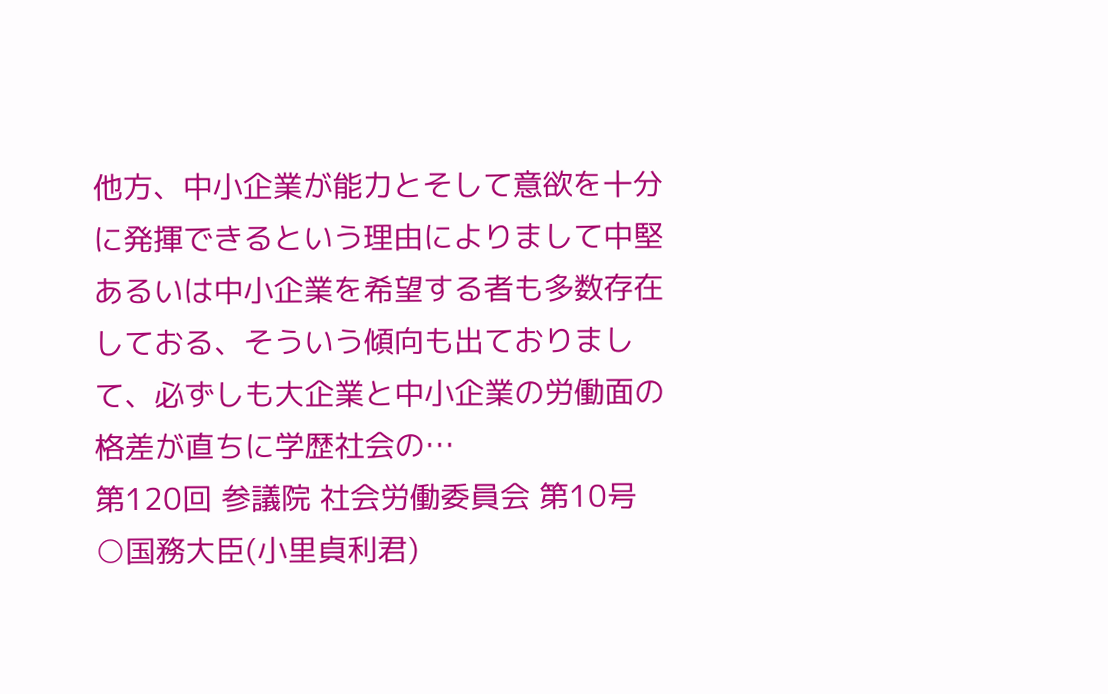他方、中小企業が能力とそして意欲を十分に発揮できるという理由によりまして中堅あるいは中小企業を希望する者も多数存在しておる、そういう傾向も出ておりまして、必ずしも大企業と中小企業の労働面の格差が直ちに学歴社会の…
第120回 参議院 社会労働委員会 第10号
○国務大臣(小里貞利君)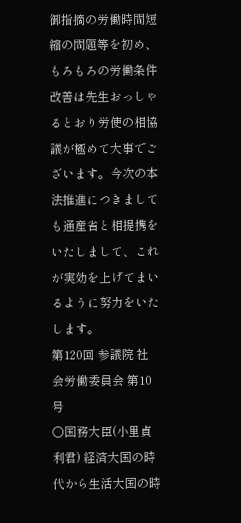御指摘の労働時間短縮の問題等を初め、もろもろの労働条件改善は先生おっしゃるとおり労使の相協議が極めて大事でございます。今次の本法推進につきましても通産省と相提携をいたしまして、これが実効を上げてまいるように努力をいたします。
第120回 参議院 社会労働委員会 第10号
○国務大臣(小里貞利君) 経済大国の時代から生活大国の時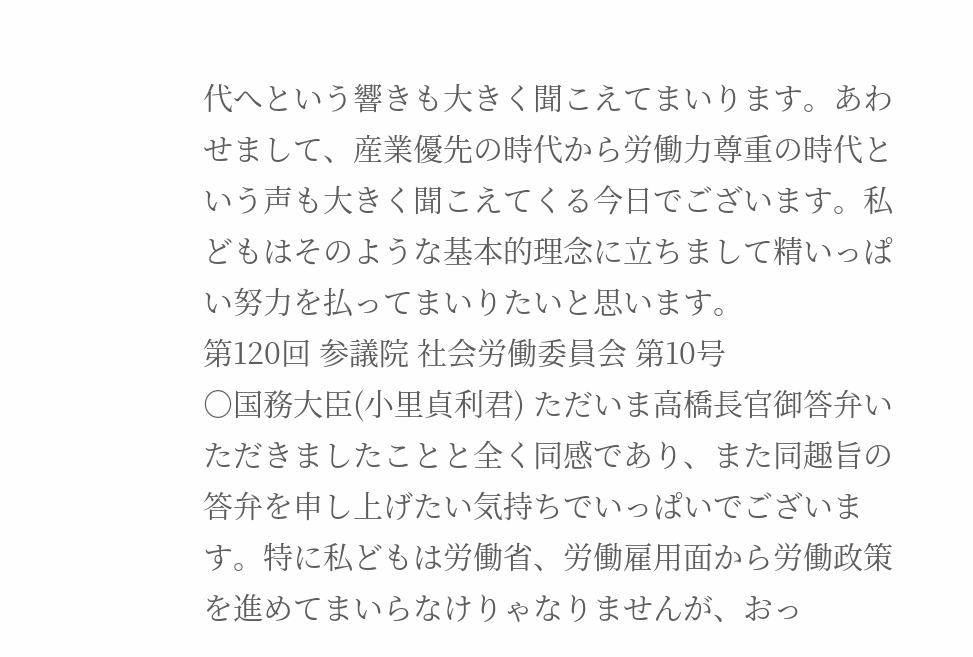代へという響きも大きく聞こえてまいります。あわせまして、産業優先の時代から労働力尊重の時代という声も大きく聞こえてくる今日でございます。私どもはそのような基本的理念に立ちまして精いっぱい努力を払ってまいりたいと思います。
第120回 参議院 社会労働委員会 第10号
○国務大臣(小里貞利君) ただいま高橋長官御答弁いただきましたことと全く同感であり、また同趣旨の答弁を申し上げたい気持ちでいっぱいでございます。特に私どもは労働省、労働雇用面から労働政策を進めてまいらなけりゃなりませんが、おっ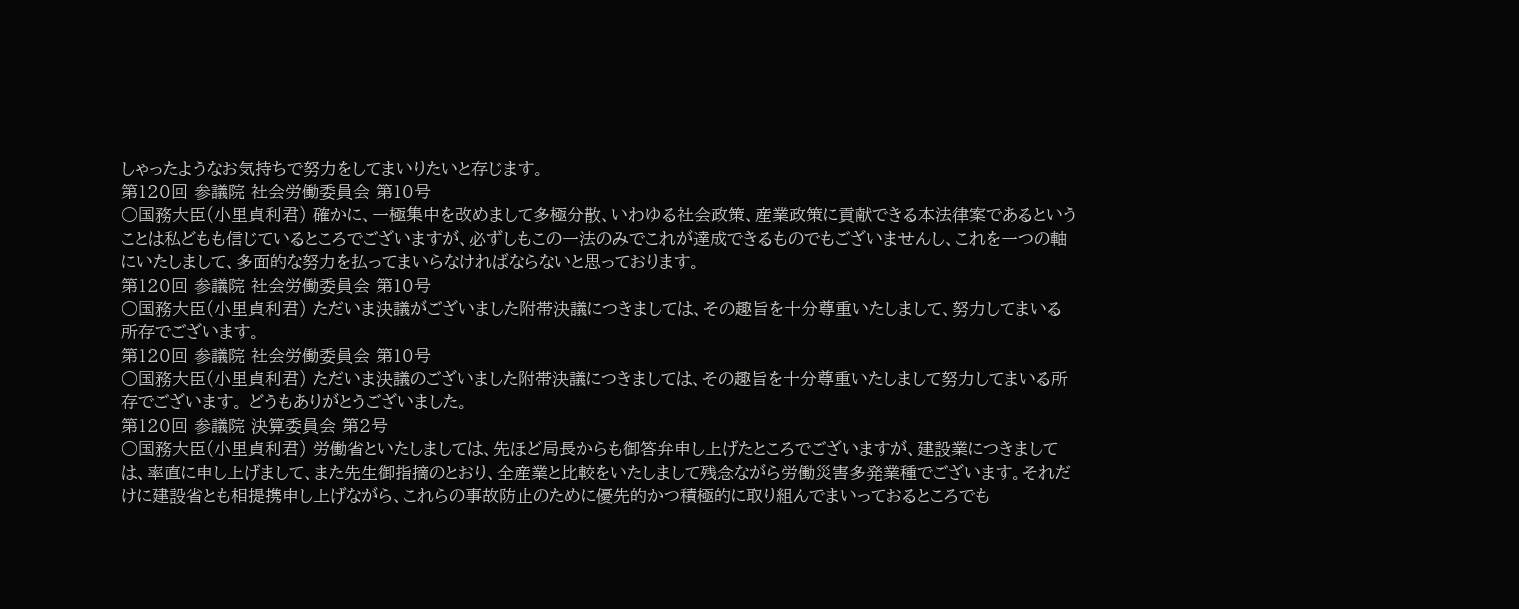しゃったようなお気持ちで努力をしてまいりたいと存じます。
第120回 参議院 社会労働委員会 第10号
○国務大臣(小里貞利君) 確かに、一極集中を改めまして多極分散、いわゆる社会政策、産業政策に貢献できる本法律案であるということは私どもも信じているところでございますが、必ずしもこの一法のみでこれが達成できるものでもございませんし、これを一つの軸にいたしまして、多面的な努力を払ってまいらなければならないと思っております。
第120回 参議院 社会労働委員会 第10号
○国務大臣(小里貞利君) ただいま決議がございました附帯決議につきましては、その趣旨を十分尊重いたしまして、努力してまいる所存でございます。
第120回 参議院 社会労働委員会 第10号
○国務大臣(小里貞利君) ただいま決議のございました附帯決議につきましては、その趣旨を十分尊重いたしまして努力してまいる所存でございます。 どうもありがとうございました。
第120回 参議院 決算委員会 第2号
○国務大臣(小里貞利君) 労働省といたしましては、先ほど局長からも御答弁申し上げたところでございますが、建設業につきましては、率直に申し上げまして、また先生御指摘のとおり、全産業と比較をいたしまして残念ながら労働災害多発業種でございます。それだけに建設省とも相提携申し上げながら、これらの事故防止のために優先的かつ積極的に取り組んでまいっておるところでも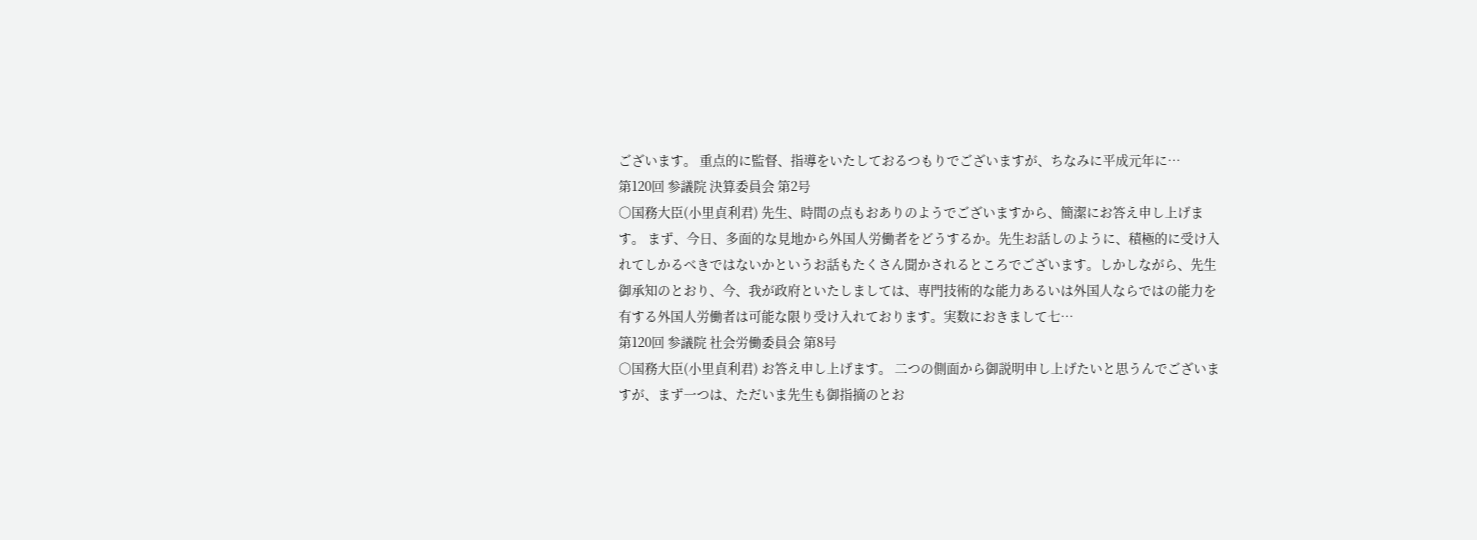ございます。 重点的に監督、指導をいたしておるつもりでございますが、ちなみに平成元年に…
第120回 参議院 決算委員会 第2号
○国務大臣(小里貞利君) 先生、時間の点もおありのようでございますから、簡潔にお答え申し上げます。 まず、今日、多面的な見地から外国人労働者をどうするか。先生お話しのように、積極的に受け入れてしかるべきではないかというお話もたくさん聞かされるところでございます。しかしながら、先生御承知のとおり、今、我が政府といたしましては、専門技術的な能力あるいは外国人ならではの能力を有する外国人労働者は可能な限り受け入れております。実数におきまして七…
第120回 参議院 社会労働委員会 第8号
○国務大臣(小里貞利君) お答え申し上げます。 二つの側面から御説明申し上げたいと思うんでございますが、まず一つは、ただいま先生も御指摘のとお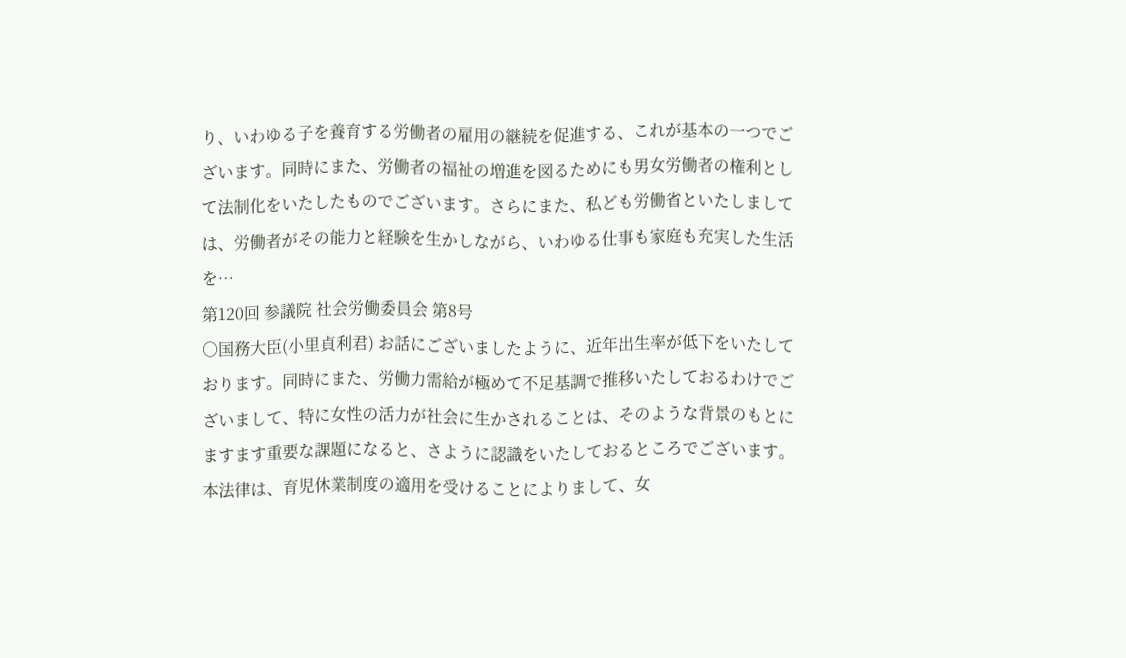り、いわゆる子を養育する労働者の雇用の継続を促進する、これが基本の一つでございます。同時にまた、労働者の福祉の増進を図るためにも男女労働者の権利として法制化をいたしたものでございます。さらにまた、私ども労働省といたしましては、労働者がその能力と経験を生かしながら、いわゆる仕事も家庭も充実した生活を…
第120回 参議院 社会労働委員会 第8号
○国務大臣(小里貞利君) お話にございましたように、近年出生率が低下をいたしております。同時にまた、労働力需給が極めて不足基調で推移いたしておるわけでございまして、特に女性の活力が社会に生かされることは、そのような背景のもとにますます重要な課題になると、さように認識をいたしておるところでございます。 本法律は、育児休業制度の適用を受けることによりまして、女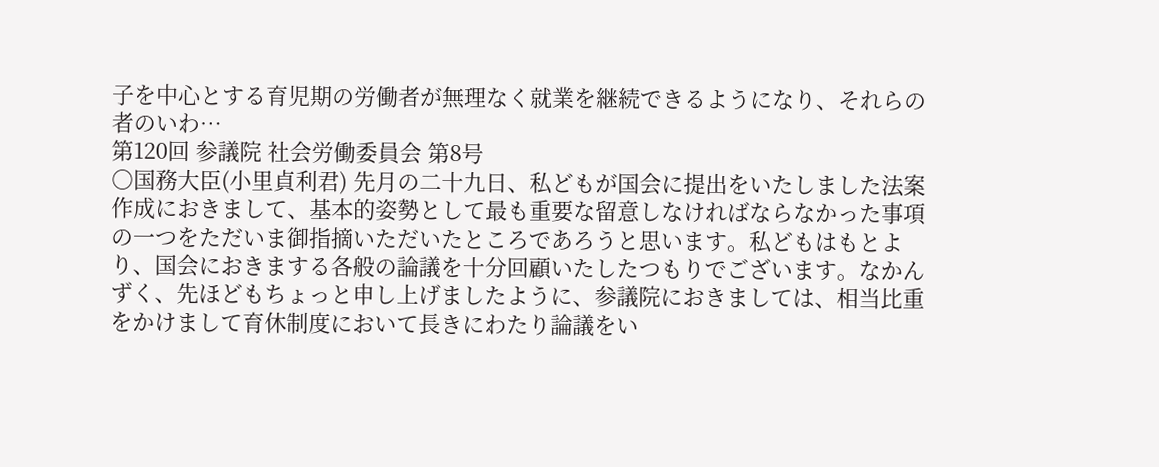子を中心とする育児期の労働者が無理なく就業を継続できるようになり、それらの者のいわ…
第120回 参議院 社会労働委員会 第8号
○国務大臣(小里貞利君) 先月の二十九日、私どもが国会に提出をいたしました法案作成におきまして、基本的姿勢として最も重要な留意しなければならなかった事項の一つをただいま御指摘いただいたところであろうと思います。私どもはもとより、国会におきまする各般の論議を十分回顧いたしたつもりでございます。なかんずく、先ほどもちょっと申し上げましたように、参議院におきましては、相当比重をかけまして育休制度において長きにわたり論議をい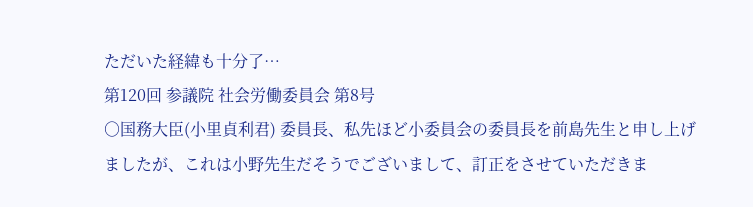ただいた経緯も十分了…
第120回 参議院 社会労働委員会 第8号
○国務大臣(小里貞利君) 委員長、私先ほど小委員会の委員長を前島先生と申し上げましたが、これは小野先生だそうでございまして、訂正をさせていただきま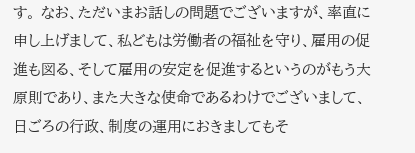す。 なお、ただいまお話しの問題でございますが、率直に申し上げまして、私どもは労働者の福祉を守り、雇用の促進も図る、そして雇用の安定を促進するというのがもう大原則であり、また大きな使命であるわけでございまして、日ごろの行政、制度の運用におきましてもそ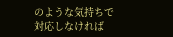のような気持ちで対応しなければ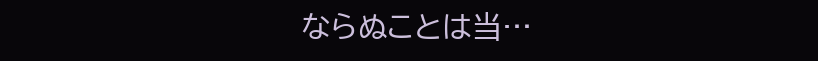ならぬことは当…